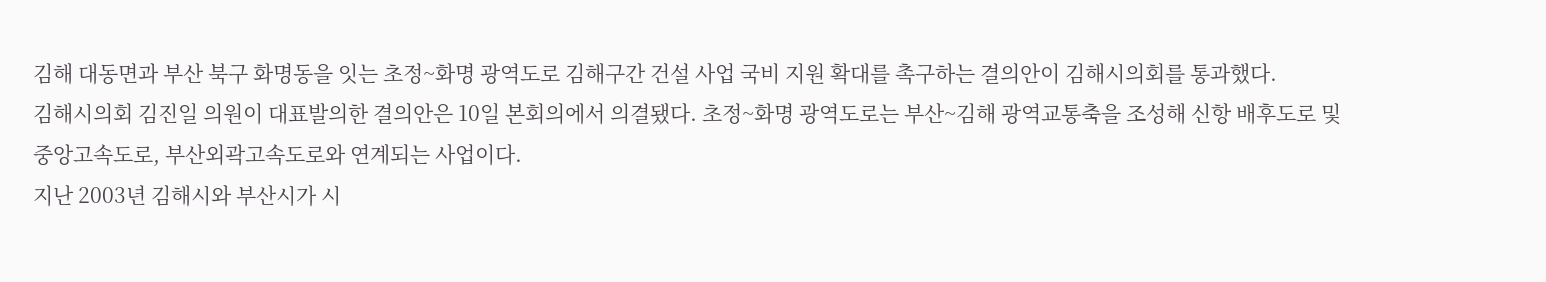김해 대동면과 부산 북구 화명동을 잇는 초정~화명 광역도로 김해구간 건설 사업 국비 지원 확대를 촉구하는 결의안이 김해시의회를 통과했다.
김해시의회 김진일 의원이 대표발의한 결의안은 10일 본회의에서 의결됐다. 초정~화명 광역도로는 부산~김해 광역교통축을 조성해 신항 배후도로 및 중앙고속도로, 부산외곽고속도로와 연계되는 사업이다.
지난 2003년 김해시와 부산시가 시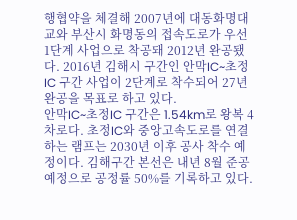행협약을 체결해 2007년에 대동화명대교와 부산시 화명동의 접속도로가 우선 1단계 사업으로 착공돼 2012년 완공됐다. 2016년 김해시 구간인 안막IC~초정IC 구간 사업이 2단계로 착수되어 27년 완공을 목표로 하고 있다.
안막IC~초정IC 구간은 1.54km로 왕복 4차로다. 초정IC와 중앙고속도로를 연결하는 램프는 2030년 이후 공사 착수 예정이다. 김해구간 본선은 내년 8월 준공 예정으로 공정률 50%를 기록하고 있다.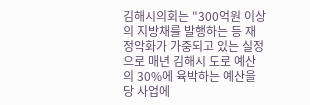김해시의회는 "300억원 이상의 지방채를 발행하는 등 재정악화가 가중되고 있는 실정으로 매년 김해시 도로 예산의 30%에 육박하는 예산을 당 사업에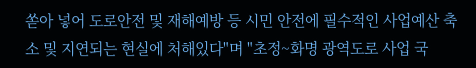쏟아 넣어 도로안전 및 재해예방 등 시민 안전에 필수적인 사업예산 축소 및 지연되는 현실에 처해있다"며 "초정~화명 광역도로 사업 국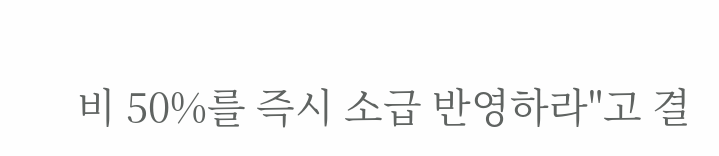비 50%를 즉시 소급 반영하라"고 결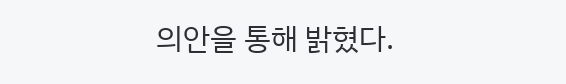의안을 통해 밝혔다.